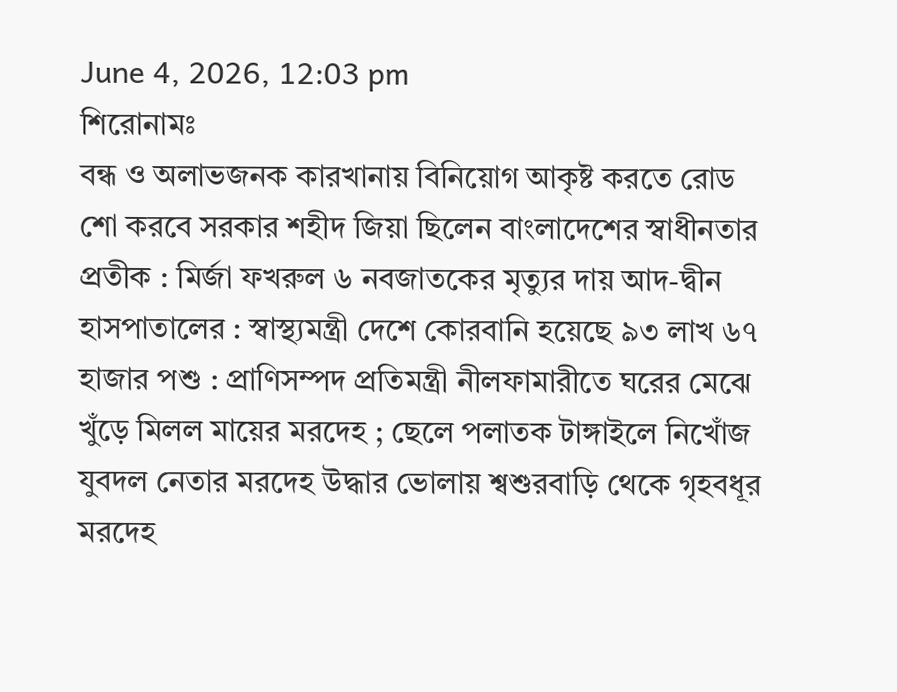June 4, 2026, 12:03 pm
শিরোনামঃ
বন্ধ ও অলাভজনক কারখানায় বিনিয়োগ আকৃষ্ট করতে রোড শো করবে সরকার শহীদ জিয়া ছিলেন বাংলাদেশের স্বাধীনতার প্রতীক : মির্জা ফখরুল ৬ নবজাতকের মৃত্যুর দায় আদ-দ্বীন হাসপাতালের : স্বাস্থ্যমন্ত্রী দেশে কোরবানি হয়েছে ৯৩ লাখ ৬৭ হাজার পশু : প্রাণিসম্পদ প্রতিমন্ত্রী নীলফামারীতে ঘরের মেঝে খুঁড়ে মিলল মায়ের মরদেহ ; ছেলে পলাতক টাঙ্গাইলে নিখোঁজ যুবদল নেতার মরদেহ উদ্ধার ভোলায় শ্বশুরবাড়ি থেকে গৃহবধূর মরদেহ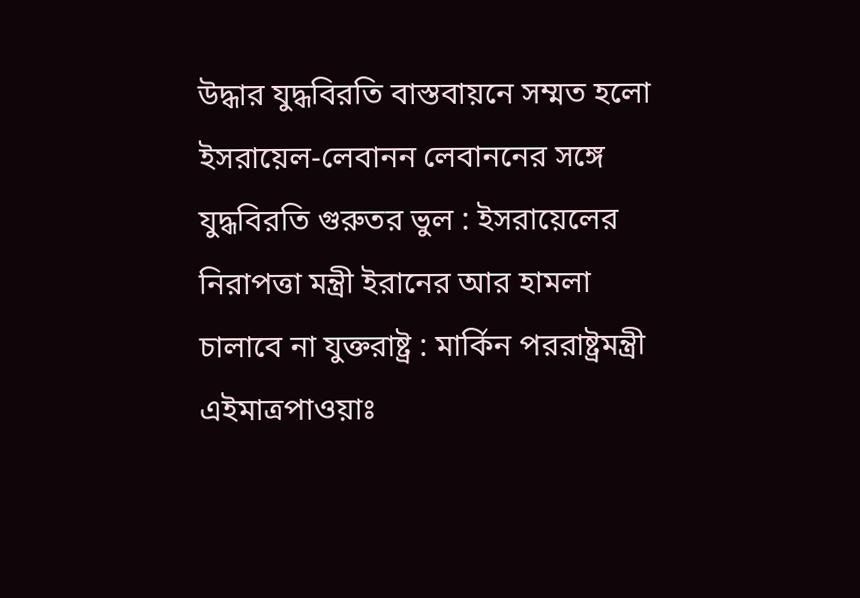উদ্ধার যুদ্ধবিরতি বাস্তবায়নে সম্মত হলো ইসরায়েল-লেবানন লেবাননের সঙ্গে যুদ্ধবিরতি গুরুতর ভুল : ইসরায়েলের নিরাপত্তা মন্ত্রী ইরানের আর হামলা চালাবে না যুক্তরাষ্ট্র : মার্কিন পররাষ্ট্রমন্ত্রী
এইমাত্রপাওয়াঃ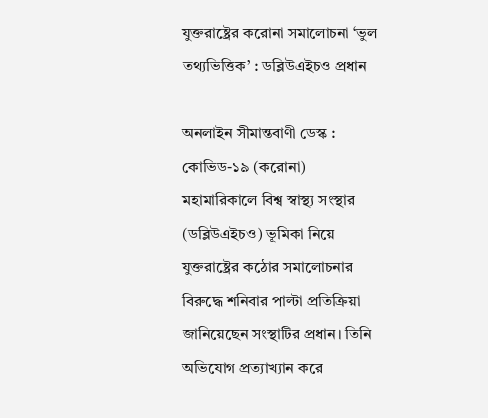যুক্তরাষ্ট্রের করোনা সমালোচনা ‘ভুল তথ্যভিত্তিক’ : ডব্লিউএইচও প্রধান

অনলাইন সীমান্তবাণী ডেস্ক : কোভিড-১৯ (করোনা) মহামারিকালে বিশ্ব স্বাস্থ্য সংস্থার (ডব্লিউএইচও) ভূমিকা নিয়ে যুক্তরাষ্ট্রের কঠোর সমালোচনার বিরুদ্ধে শনিবার পাল্টা প্রতিক্রিয়া জানিয়েছেন সংস্থাটির প্রধান। তিনি অভিযোগ প্রত্যাখ্যান করে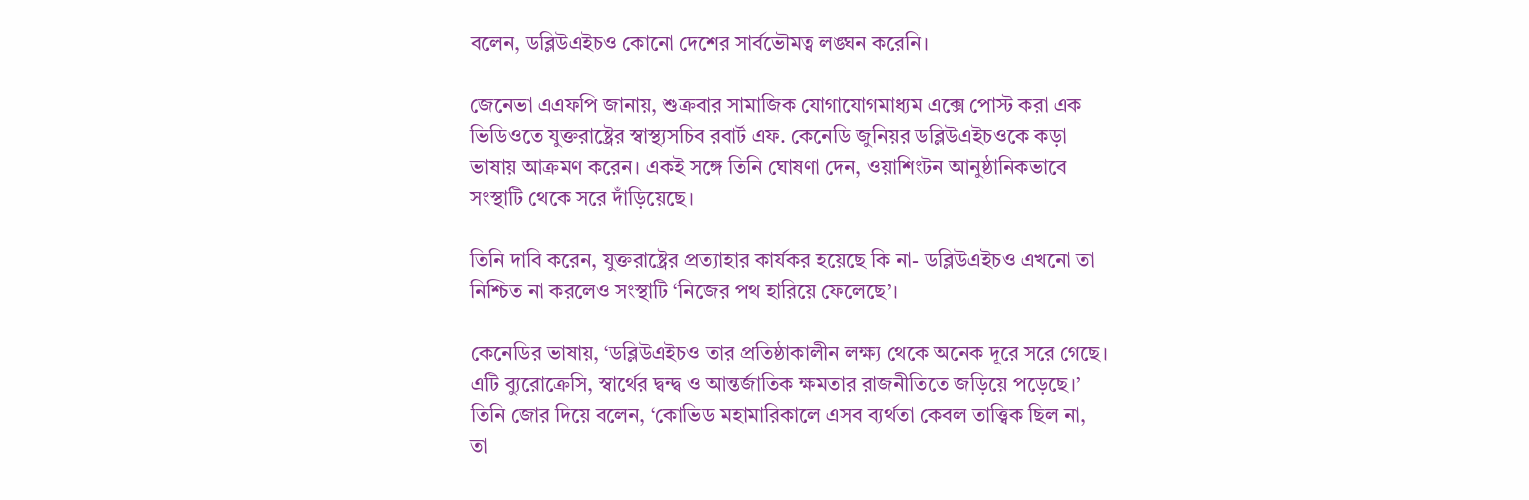বলেন, ডব্লিউএইচও কোনো দেশের সার্বভৌমত্ব লঙ্ঘন করেনি।

জেনেভা এএফপি জানায়, শুক্রবার সামাজিক যোগাযোগমাধ্যম এক্সে পোস্ট করা এক ভিডিওতে যুক্তরাষ্ট্রের স্বাস্থ্যসচিব রবার্ট এফ. কেনেডি জুনিয়র ডব্লিউএইচওকে কড়া ভাষায় আক্রমণ করেন। একই সঙ্গে তিনি ঘোষণা দেন, ওয়াশিংটন আনুষ্ঠানিকভাবে সংস্থাটি থেকে সরে দাঁড়িয়েছে।

তিনি দাবি করেন, যুক্তরাষ্ট্রের প্রত্যাহার কার্যকর হয়েছে কি না- ডব্লিউএইচও এখনো তা নিশ্চিত না করলেও সংস্থাটি ‘নিজের পথ হারিয়ে ফেলেছে’।

কেনেডির ভাষায়, ‘ডব্লিউএইচও তার প্রতিষ্ঠাকালীন লক্ষ্য থেকে অনেক দূরে সরে গেছে। এটি ব্যুরোক্রেসি, স্বার্থের দ্বন্দ্ব ও আন্তর্জাতিক ক্ষমতার রাজনীতিতে জড়িয়ে পড়েছে।’ তিনি জোর দিয়ে বলেন, ‘কোভিড মহামারিকালে এসব ব্যর্থতা কেবল তাত্ত্বিক ছিল না, তা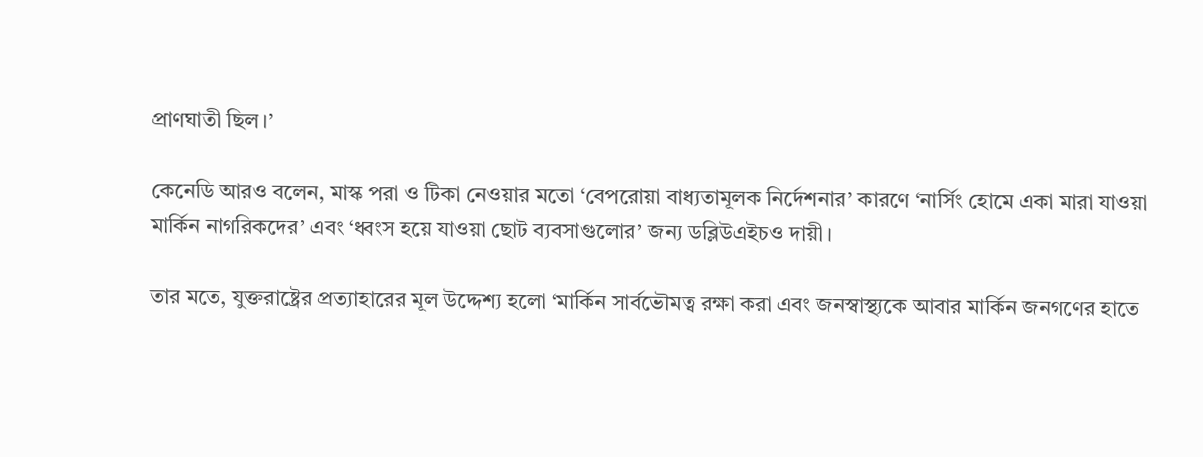প্রাণঘাতী ছিল।’

কেনেডি আরও বলেন, মাস্ক পরা ও টিকা নেওয়ার মতো ‘বেপরোয়া বাধ্যতামূলক নির্দেশনার’ কারণে ‘নার্সিং হোমে একা মারা যাওয়া মার্কিন নাগরিকদের’ এবং ‘ধ্বংস হয়ে যাওয়া ছোট ব্যবসাগুলোর’ জন্য ডব্লিউএইচও দায়ী।

তার মতে, যুক্তরাষ্ট্রের প্রত্যাহারের মূল উদ্দেশ্য হলো ‘মার্কিন সার্বভৌমত্ব রক্ষা করা এবং জনস্বাস্থ্যকে আবার মার্কিন জনগণের হাতে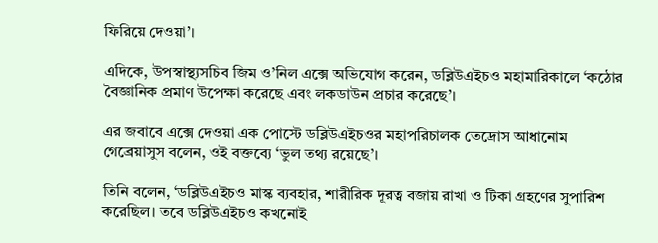ফিরিয়ে দেওয়া’।

এদিকে, উপস্বাস্থ্যসচিব জিম ও’নিল এক্সে অভিযোগ করেন, ডব্লিউএইচও মহামারিকালে ‘কঠোর বৈজ্ঞানিক প্রমাণ উপেক্ষা করেছে এবং লকডাউন প্রচার করেছে’।

এর জবাবে এক্সে দেওয়া এক পোস্টে ডব্লিউএইচওর মহাপরিচালক তেদ্রোস আধানোম গেব্রেয়াসুস বলেন, ওই বক্তব্যে ‘ভুল তথ্য রয়েছে’।

তিনি বলেন, ‘ডব্লিউএইচও মাস্ক ব্যবহার, শারীরিক দূরত্ব বজায় রাখা ও টিকা গ্রহণের সুপারিশ করেছিল। তবে ডব্লিউএইচও কখনোই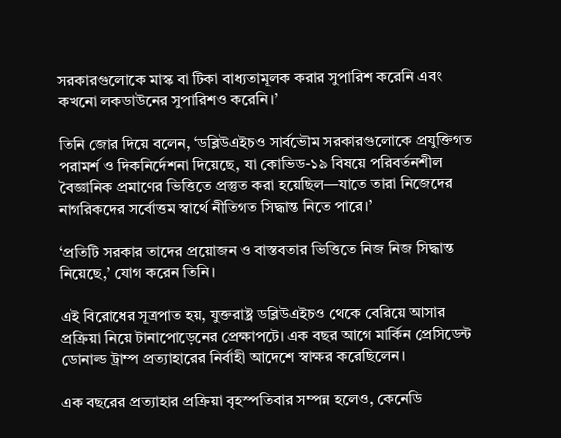সরকারগুলোকে মাস্ক বা টিকা বাধ্যতামূলক করার সুপারিশ করেনি এবং কখনো লকডাউনের সুপারিশও করেনি।’

তিনি জোর দিয়ে বলেন, ‘ডব্লিউএইচও সার্বভৌম সরকারগুলোকে প্রযুক্তিগত পরামর্শ ও দিকনির্দেশনা দিয়েছে, যা কোভিড-১৯ বিষয়ে পরিবর্তনশীল বৈজ্ঞানিক প্রমাণের ভিত্তিতে প্রস্তুত করা হয়েছিল—যাতে তারা নিজেদের নাগরিকদের সর্বোত্তম স্বার্থে নীতিগত সিদ্ধান্ত নিতে পারে।’

‘প্রতিটি সরকার তাদের প্রয়োজন ও বাস্তবতার ভিত্তিতে নিজ নিজ সিদ্ধান্ত নিয়েছে,’ যোগ করেন তিনি।

এই বিরোধের সূত্রপাত হয়, যুক্তরাষ্ট্র ডব্লিউএইচও থেকে বেরিয়ে আসার প্রক্রিয়া নিয়ে টানাপোড়েনের প্রেক্ষাপটে। এক বছর আগে মার্কিন প্রেসিডেন্ট ডোনাল্ড ট্রাম্প প্রত্যাহারের নির্বাহী আদেশে স্বাক্ষর করেছিলেন।

এক বছরের প্রত্যাহার প্রক্রিয়া বৃহস্পতিবার সম্পন্ন হলেও, কেনেডি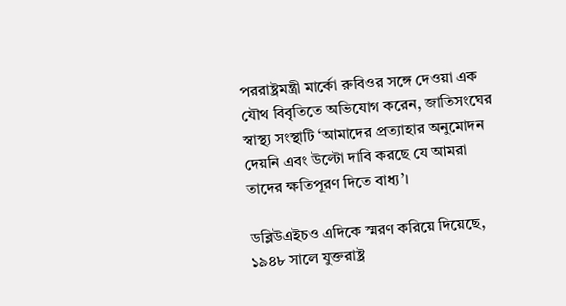পররাষ্ট্রমন্ত্রী মার্কো রুবিওর সঙ্গে দেওয়া এক যৌথ বিবৃতিতে অভিযোগ করেন, জাতিসংঘের স্বাস্থ্য সংস্থাটি ‘আমাদের প্রত্যাহার অনুমোদন দেয়নি এবং উল্টো দাবি করছে যে আমরা তাদের ক্ষতিপূরণ দিতে বাধ্য’।

ডব্লিউএইচও এদিকে স্মরণ করিয়ে দিয়েছে, ১৯৪৮ সালে যুক্তরাষ্ট্র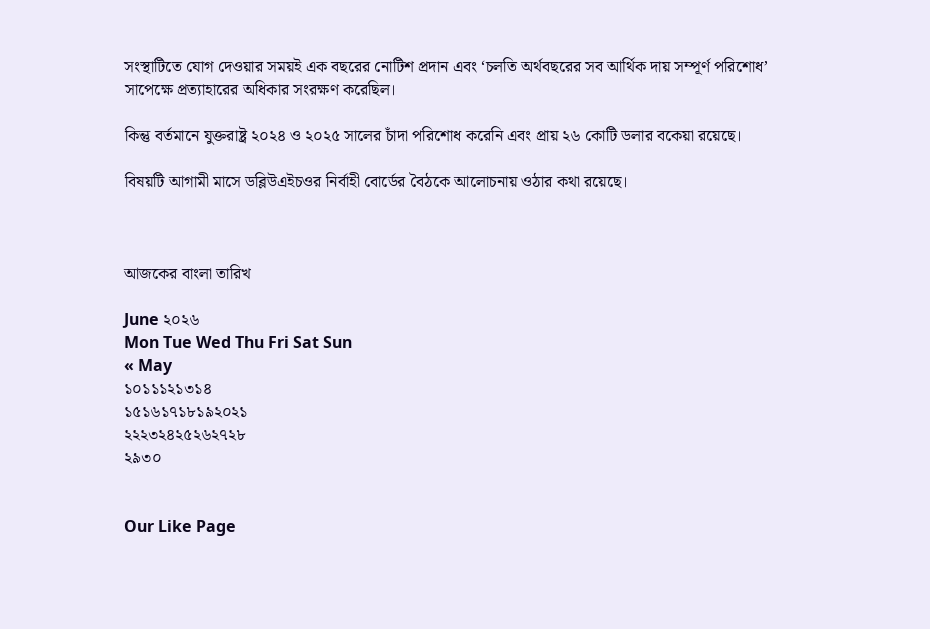সংস্থাটিতে যোগ দেওয়ার সময়ই এক বছরের নোটিশ প্রদান এবং ‘চলতি অর্থবছরের সব আর্থিক দায় সম্পূর্ণ পরিশোধ’ সাপেক্ষে প্রত্যাহারের অধিকার সংরক্ষণ করেছিল।

কিন্তু বর্তমানে যুক্তরাষ্ট্র ২০২৪ ও ২০২৫ সালের চাঁদা পরিশোধ করেনি এবং প্রায় ২৬ কোটি ডলার বকেয়া রয়েছে।

বিষয়টি আগামী মাসে ডব্লিউএইচওর নির্বাহী বোর্ডের বৈঠকে আলোচনায় ওঠার কথা রয়েছে।



আজকের বাংলা তারিখ

June ২০২৬
Mon Tue Wed Thu Fri Sat Sun
« May
১০১১১২১৩১৪
১৫১৬১৭১৮১৯২০২১
২২২৩২৪২৫২৬২৭২৮
২৯৩০


Our Like Page